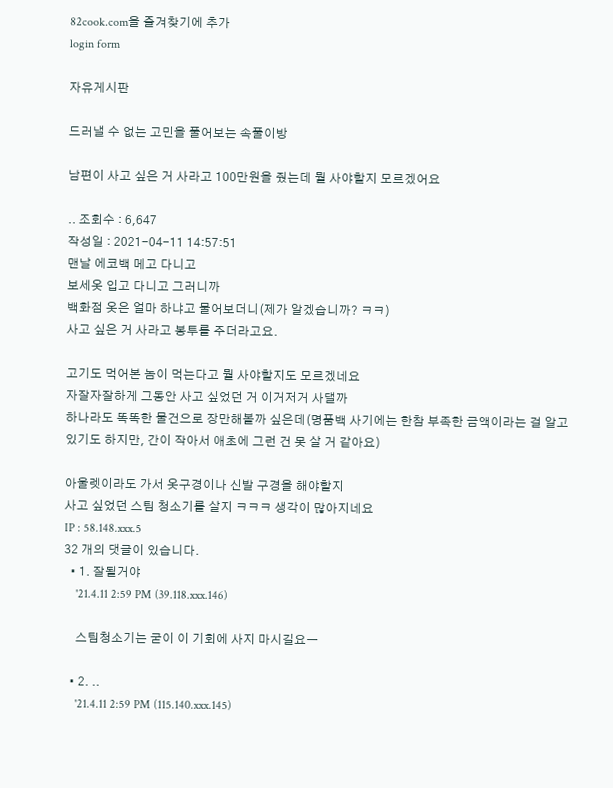82cook.com을 즐겨찾기에 추가
login form

자유게시판

드러낼 수 없는 고민을 풀어보는 속풀이방

남편이 사고 싶은 거 사라고 100만원을 줬는데 뭘 사야할지 모르겠어요

.. 조회수 : 6,647
작성일 : 2021-04-11 14:57:51
맨날 에코백 메고 다니고
보세옷 입고 다니고 그러니까
백화점 옷은 얼마 하냐고 물어보더니(제가 알겠습니까? ㅋㅋ)
사고 싶은 거 사라고 봉투를 주더라고요.

고기도 먹어본 놈이 먹는다고 뭘 사야할지도 모르겠네요
자잘자잘하게 그동안 사고 싶었던 거 이거저거 사댈까
하나라도 똑똑한 물건으로 장만해볼까 싶은데(명품백 사기에는 한참 부족한 금액이라는 걸 알고 있기도 하지만, 간이 작아서 애초에 그런 건 못 살 거 같아요)

아울렛이라도 가서 옷구경이나 신발 구경을 해야할지
사고 싶었던 스팀 청소기를 살지 ㅋㅋㅋ 생각이 많아지네요
IP : 58.148.xxx.5
32 개의 댓글이 있습니다.
  • 1. 잘될거야
    '21.4.11 2:59 PM (39.118.xxx.146)

    스팀청소기는 굳이 이 기회에 사지 마시길요ㅡ

  • 2. ..
    '21.4.11 2:59 PM (115.140.xxx.145)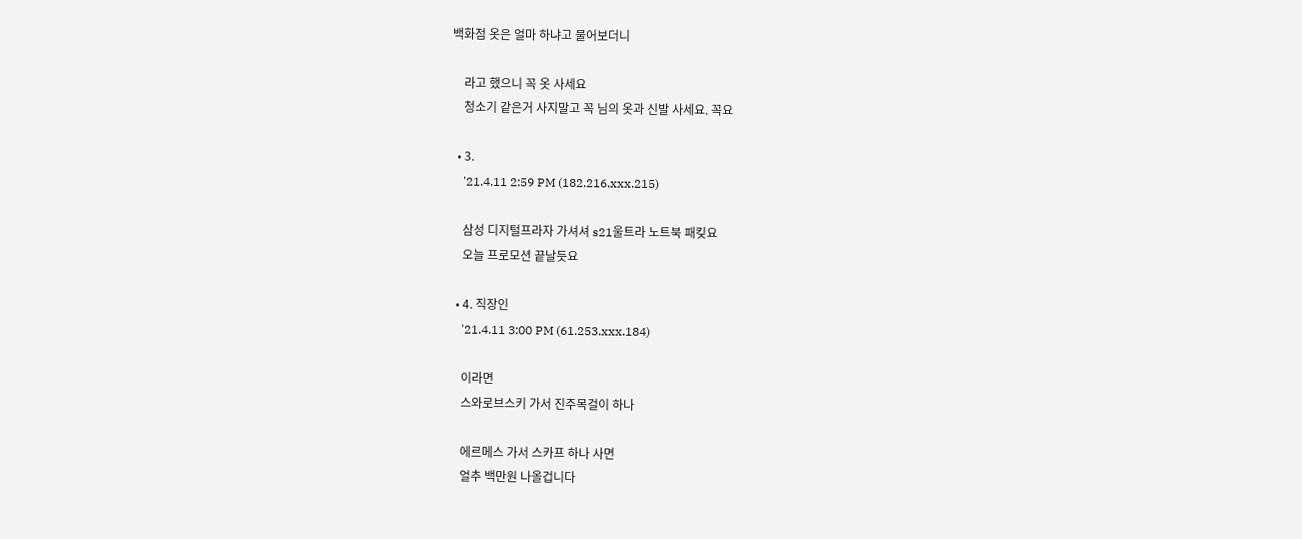백화점 옷은 얼마 하냐고 물어보더니

    라고 했으니 꼭 옷 사세요
    청소기 같은거 사지말고 꼭 님의 옷과 신발 사세요. 꼭요

  • 3.
    '21.4.11 2:59 PM (182.216.xxx.215)

    삼성 디지털프라자 가셔셔 s21울트라 노트북 패킺요
    오늘 프로모션 끝날듯요

  • 4. 직장인
    '21.4.11 3:00 PM (61.253.xxx.184)

    이라면
    스와로브스키 가서 진주목걸이 하나

    에르메스 가서 스카프 하나 사면
    얼추 백만원 나올겁니다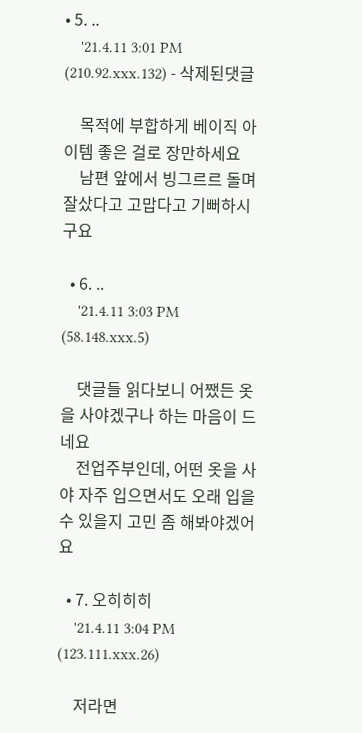• 5. ..
    '21.4.11 3:01 PM (210.92.xxx.132) - 삭제된댓글

    목적에 부합하게 베이직 아이템 좋은 걸로 장만하세요
    남편 앞에서 빙그르르 돌며 잘샀다고 고맙다고 기뻐하시구요

  • 6. ..
    '21.4.11 3:03 PM (58.148.xxx.5)

    댓글들 읽다보니 어쨌든 옷을 사야겠구나 하는 마음이 드네요
    전업주부인데, 어떤 옷을 사야 자주 입으면서도 오래 입을 수 있을지 고민 좀 해봐야겠어요

  • 7. 오히히히
    '21.4.11 3:04 PM (123.111.xxx.26)

    저라면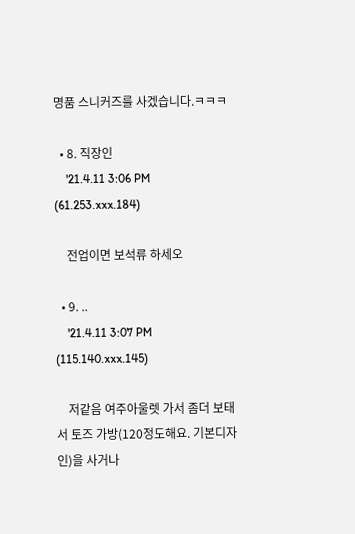명품 스니커즈를 사겠습니다.ㅋㅋㅋ

  • 8. 직장인
    '21.4.11 3:06 PM (61.253.xxx.184)

    전업이면 보석류 하세오

  • 9. ..
    '21.4.11 3:07 PM (115.140.xxx.145)

    저같음 여주아울렛 가서 좀더 보태서 토즈 가방(120정도해요. 기본디자인)을 사거나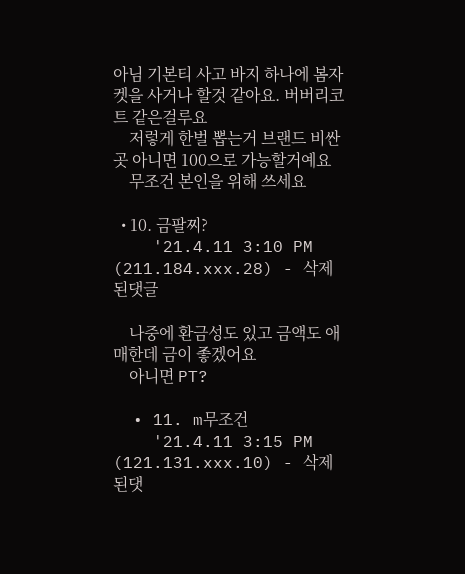아님 기본티 사고 바지 하나에 봄자켓을 사거나 할것 같아요. 버버리코트 같은걸루요
    저렇게 한벌 뽑는거 브랜드 비싼곳 아니면 100으로 가능할거예요
    무조건 본인을 위해 쓰세요

  • 10. 금팔찌?
    '21.4.11 3:10 PM (211.184.xxx.28) - 삭제된댓글

    나중에 환금성도 있고 금액도 애매한데 금이 좋겠어요
    아니면 PT?

  • 11. m무조건
    '21.4.11 3:15 PM (121.131.xxx.10) - 삭제된댓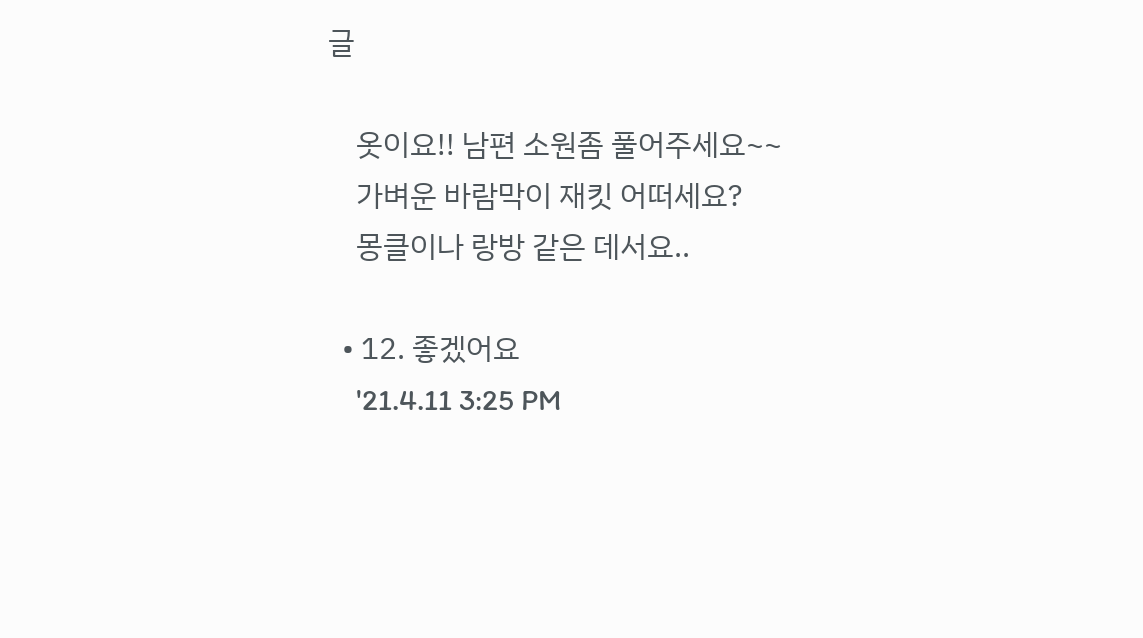글

    옷이요!! 남편 소원좀 풀어주세요~~
    가벼운 바람막이 재킷 어떠세요?
    몽클이나 랑방 같은 데서요..

  • 12. 좋겠어요
    '21.4.11 3:25 PM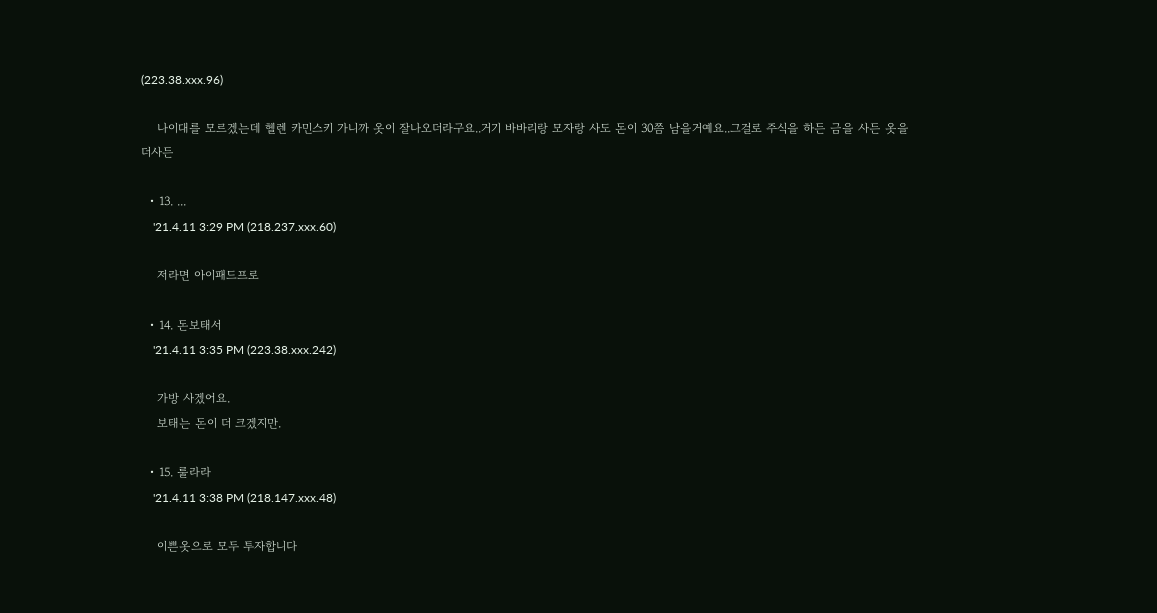(223.38.xxx.96)

    나이대를 모르겠는데 헬렌 카민스키 가니까 옷이 잘나오더라구요..거기 바바리랑 모자랑 사도 돈이 30쯤 남을거예요..그걸로 주식을 하든 금을 사든 옷을 더사든

  • 13. ...
    '21.4.11 3:29 PM (218.237.xxx.60)

    저라면 아이패드프로

  • 14. 돈보태서
    '21.4.11 3:35 PM (223.38.xxx.242)

    가방 사겠어요.
    보태는 돈이 더 크겠지만.

  • 15. 룰라라
    '21.4.11 3:38 PM (218.147.xxx.48)

    이쁜옷으로 모두 투자합니다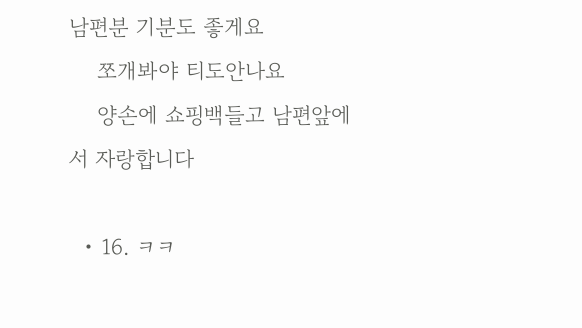남편분 기분도 좋게요
    쪼개봐야 티도안나요
    양손에 쇼핑백들고 남편앞에서 자랑합니다

  • 16. ㅋㅋ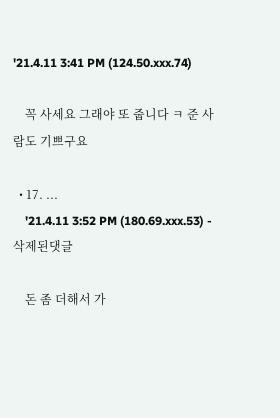'21.4.11 3:41 PM (124.50.xxx.74)

    꼭 사세요 그래야 또 줍니다 ㅋ 준 사람도 기쁘구요

  • 17. ...
    '21.4.11 3:52 PM (180.69.xxx.53) - 삭제된댓글

    돈 좀 더해서 가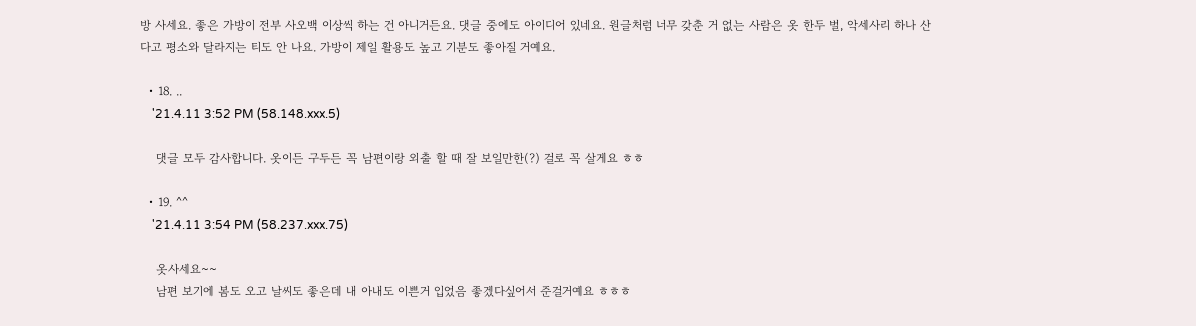방 사세요. 좋은 가방이 전부 사오백 이상씩 하는 건 아니거든요. 댓글 중에도 아이디어 있네요. 원글처럼 너무 갖춘 거 없는 사람은 옷 한두 벌, 악세사리 하나 산다고 평소와 달라지는 티도 안 나요. 가방이 제일 활용도 높고 기분도 좋아질 거예요.

  • 18. ..
    '21.4.11 3:52 PM (58.148.xxx.5)

    댓글 모두 감사합니다. 옷이든 구두든 꼭 남편이랑 외출 할 때 잘 보일만한(?) 걸로 꼭 살게요 ㅎㅎ

  • 19. ^^
    '21.4.11 3:54 PM (58.237.xxx.75)

    옷사세요~~
    남편 보기에 봄도 오고 날씨도 좋은데 내 아내도 이쁜거 입었음 좋겠다싶어서 준걸거예요 ㅎㅎㅎ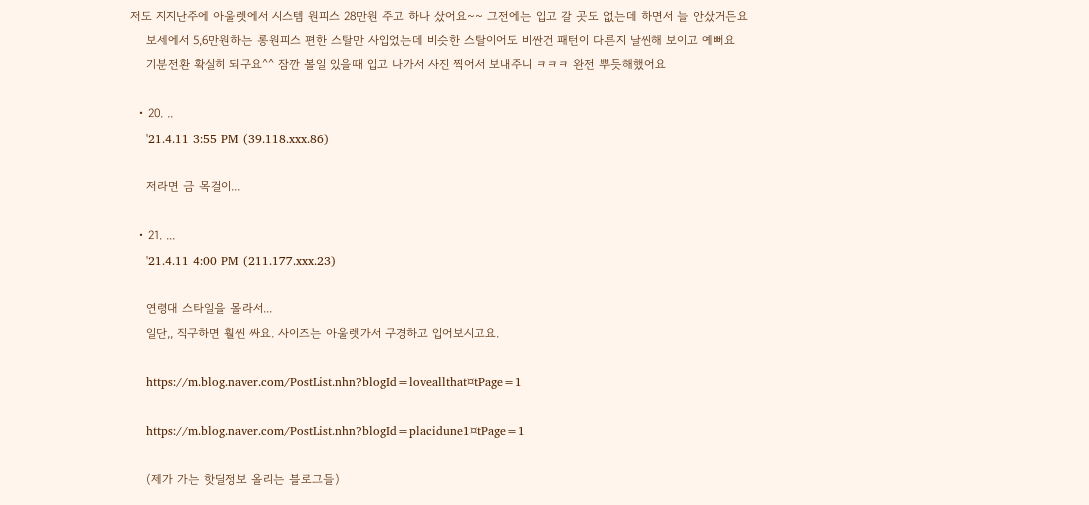저도 지지난주에 아울렛에서 시스템 원피스 28만원 주고 하나 샀어요~~ 그전에는 입고 갈 곳도 없는데 하면서 늘 안샀거든요
    보세에서 5,6만원하는 롱원피스 편한 스탈만 사입었는데 비슷한 스탈이어도 비싼건 패턴이 다른지 날씬해 보이고 예뻐요
    기분전환 확실히 되구요^^ 잠깐 볼일 있을때 입고 나가서 사진 찍어서 보내주니 ㅋㅋㅋ 완전 뿌듯해했어요

  • 20. ..
    '21.4.11 3:55 PM (39.118.xxx.86)

    저라면 금 목걸이...

  • 21. ...
    '21.4.11 4:00 PM (211.177.xxx.23)

    연령대 스타일을 몰라서...
    일단,, 직구하면 훨씬 싸요. 사이즈는 아울렛가서 구경하고 입어보시고요.

    https://m.blog.naver.com/PostList.nhn?blogId=loveallthat¤tPage=1

    https://m.blog.naver.com/PostList.nhn?blogId=placidune1¤tPage=1

    (제가 가는 핫딜정보 올리는 블로그들)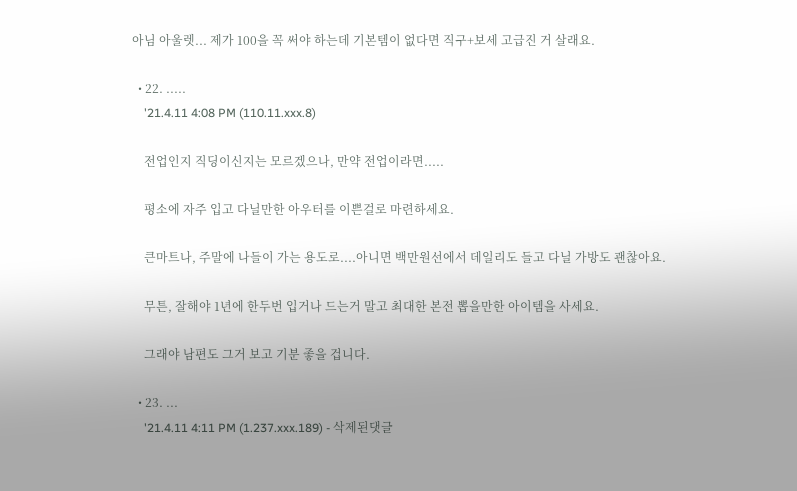아님 아울렛... 제가 100을 꼭 써야 하는데 기본템이 없다면 직구+보세 고급진 거 살래요.

  • 22. .....
    '21.4.11 4:08 PM (110.11.xxx.8)

    전업인지 직딩이신지는 모르겠으나, 만약 전업이라면.....

    평소에 자주 입고 다닐만한 아우터를 이쁜걸로 마련하세요.

    큰마트나, 주말에 나들이 가는 용도로....아니면 백만원선에서 데일리도 들고 다닐 가방도 괜찮아요.

    무튼, 잘해야 1년에 한두번 입거나 드는거 말고 최대한 본전 뽑을만한 아이템을 사세요.

    그래야 남편도 그거 보고 기분 좋을 겁니다.

  • 23. ...
    '21.4.11 4:11 PM (1.237.xxx.189) - 삭제된댓글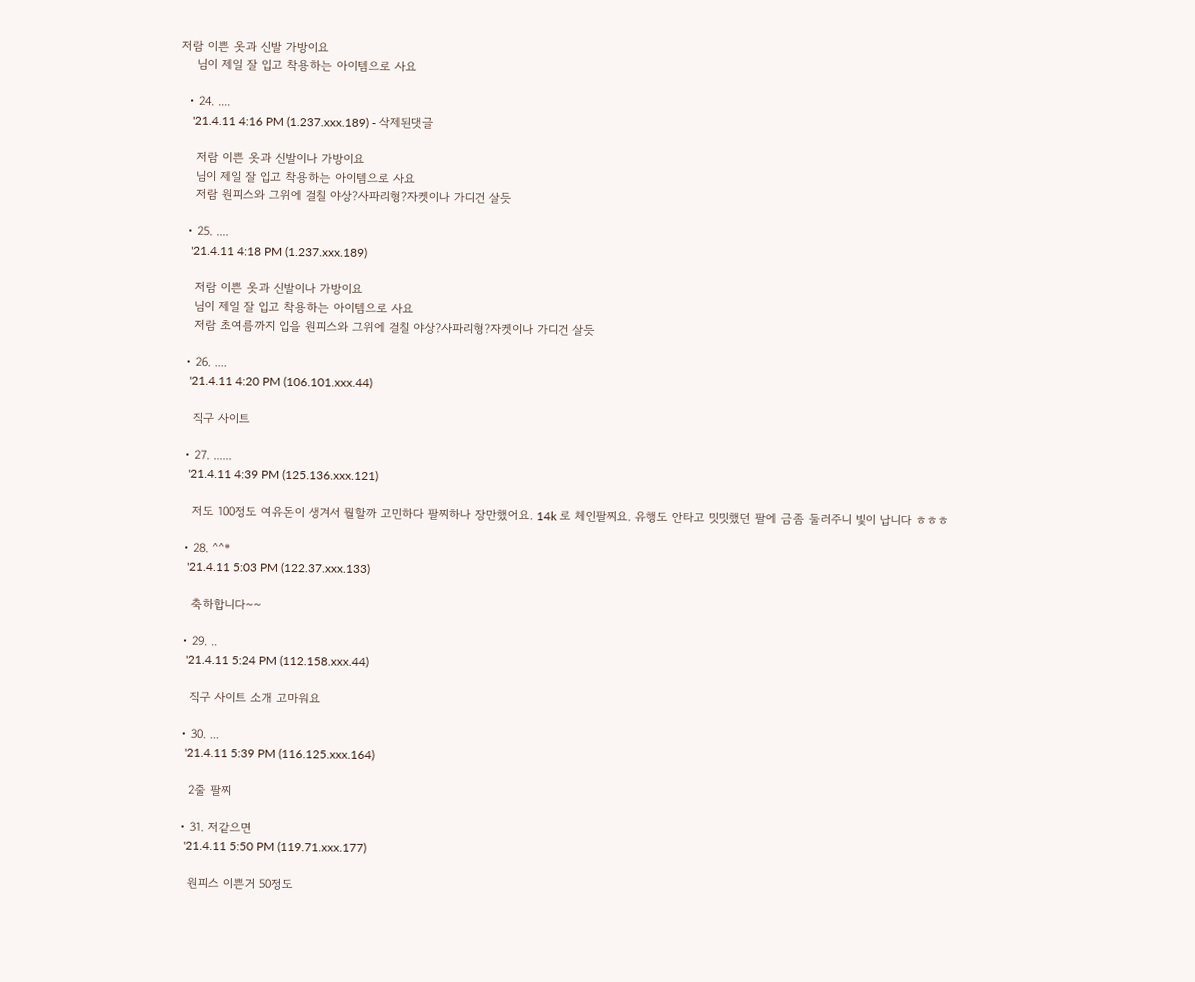저람 이쁜 옷과 신발 가방이요
    님이 제일 잘 입고 착용하는 아이템으로 사요

  • 24. ....
    '21.4.11 4:16 PM (1.237.xxx.189) - 삭제된댓글

    저람 이쁜 옷과 신발이나 가방이요
    님이 제일 잘 입고 착용하는 아이템으로 사요
    저람 원피스와 그위에 걸칠 야상?사파리형?자켓이나 가디건 살듯

  • 25. ....
    '21.4.11 4:18 PM (1.237.xxx.189)

    저람 이쁜 옷과 신발이나 가방이요
    님이 제일 잘 입고 착용하는 아이템으로 사요
    저람 초여름까지 입을 원피스와 그위에 걸칠 야상?사파리형?자켓이나 가디건 살듯

  • 26. ....
    '21.4.11 4:20 PM (106.101.xxx.44)

    직구 사이트

  • 27. ......
    '21.4.11 4:39 PM (125.136.xxx.121)

    저도 100정도 여유돈이 생겨서 뭘할까 고민하다 팔찌하나 장만했어요. 14k 로 체인팔찌요. 유행도 안타고 밋밋했던 팔에 금좀 둘러주니 빛이 납니다 ㅎㅎㅎ

  • 28. ^^*
    '21.4.11 5:03 PM (122.37.xxx.133)

    축하합니다~~

  • 29. ..
    '21.4.11 5:24 PM (112.158.xxx.44)

    직구 사이트 소개 고마워요

  • 30. ...
    '21.4.11 5:39 PM (116.125.xxx.164)

    2줄 팔찌

  • 31. 저같으면
    '21.4.11 5:50 PM (119.71.xxx.177)

    원피스 이쁜거 50정도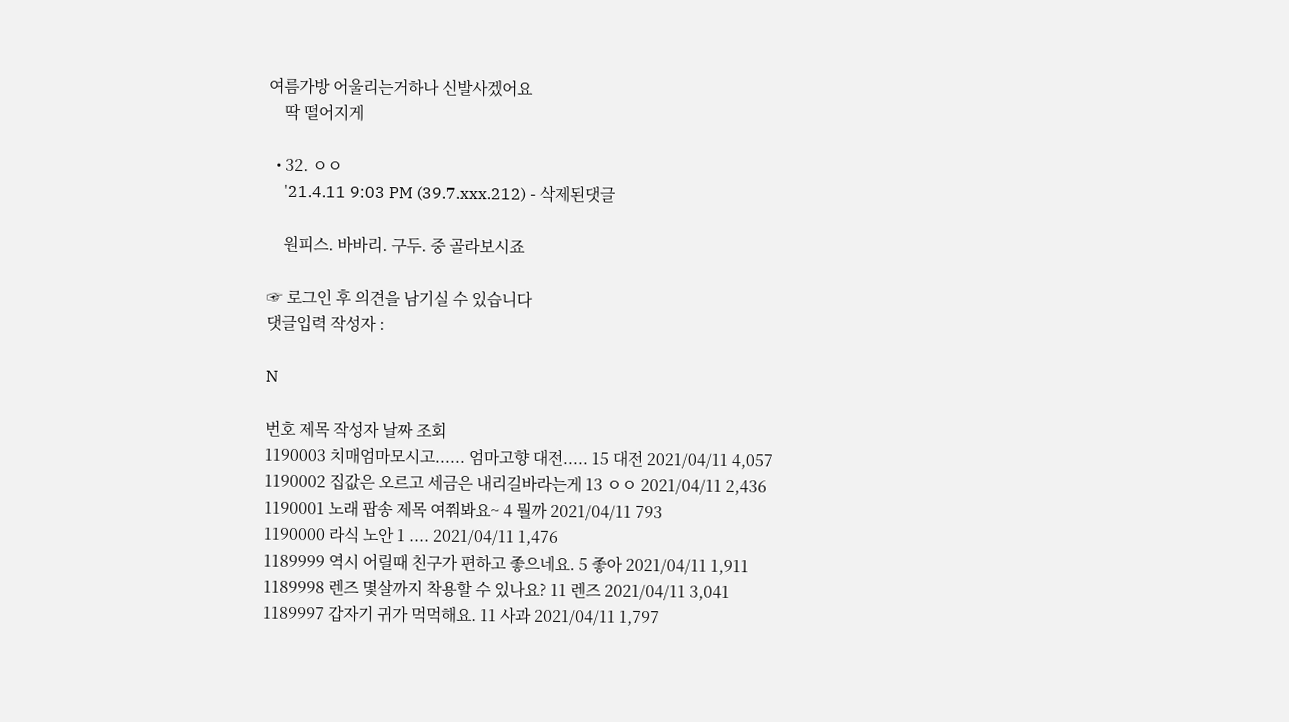여름가방 어울리는거하나 신발사겠어요
    딱 떨어지게

  • 32. ㅇㅇ
    '21.4.11 9:03 PM (39.7.xxx.212) - 삭제된댓글

    원피스. 바바리. 구두. 중 골라보시죠

☞ 로그인 후 의견을 남기실 수 있습니다
댓글입력 작성자 :

N

번호 제목 작성자 날짜 조회
1190003 치매엄마모시고...... 엄마고향 대전..... 15 대전 2021/04/11 4,057
1190002 집값은 오르고 세금은 내리길바라는게 13 ㅇㅇ 2021/04/11 2,436
1190001 노래 팝송 제목 여쭤봐요~ 4 뭘까 2021/04/11 793
1190000 라식 노안 1 .... 2021/04/11 1,476
1189999 역시 어릴때 친구가 편하고 좋으네요. 5 좋아 2021/04/11 1,911
1189998 렌즈 몇살까지 착용할 수 있나요? 11 렌즈 2021/04/11 3,041
1189997 갑자기 귀가 먹먹해요. 11 사과 2021/04/11 1,797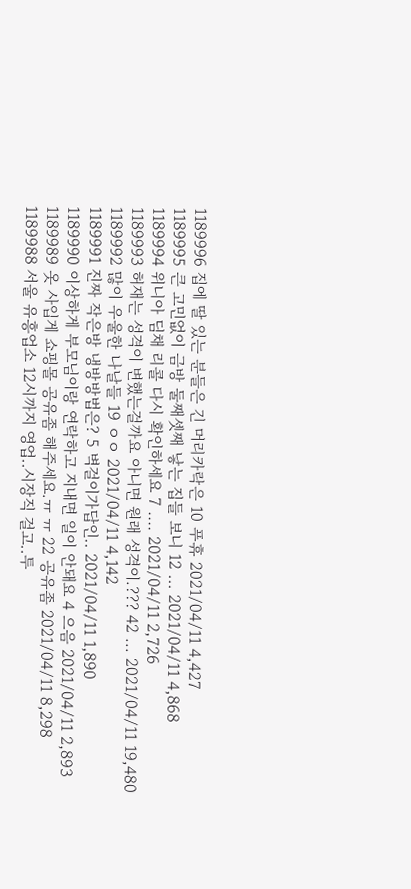1189996 집에 딸 있는 분들은 긴 머리카락은 10 푸휴 2021/04/11 4,427
1189995 큰 고민없이 금방 둘째셋째 낳는 집들 보니 12 ... 2021/04/11 4,868
1189994 위니아 딤채 리콜 다시 확인하세요 7 .... 2021/04/11 2,726
1189993 허재는 성격이 변했는걸까요 아니면 원래 성격이.??? 42 ... 2021/04/11 19,480
1189992 많이 우울한 나날들 19 ㅇㅇ 2021/04/11 4,142
1189991 진짜 작은방 냉방방법은? 5 벽걸이가답인.. 2021/04/11 1,890
1189990 이상하게 부모님이랑 연락하고 지내면 일이 안돼요 4 으음 2021/04/11 2,893
1189989 옷 사입게 쇼핑몰 공유좀 해주세요.ㅠ ㅠ 22 공유좀 2021/04/11 8,298
1189988 서울 유흥업소 12시까지 영업..시장직 걸고..투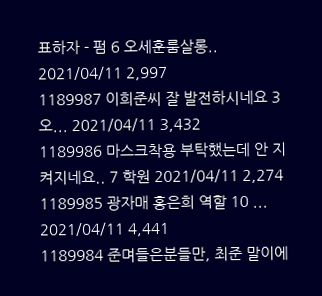표하자 - 펌 6 오세훈룸살롱.. 2021/04/11 2,997
1189987 이희준씨 잘 발전하시네요 3 오... 2021/04/11 3,432
1189986 마스크착용 부탁했는데 안 지켜지네요.. 7 학원 2021/04/11 2,274
1189985 광자매 홍은희 역할 10 ... 2021/04/11 4,441
1189984 준며들은분들만, 최준 말이에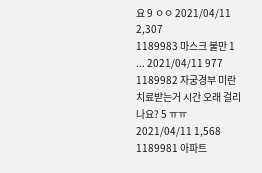요 9 ㅇㅇ 2021/04/11 2,307
1189983 마스크 불만 1 ... 2021/04/11 977
1189982 자궁경부 미란 치료받는거 시간 오래 걸리나요? 5 ㅠㅠ 2021/04/11 1,568
1189981 아파트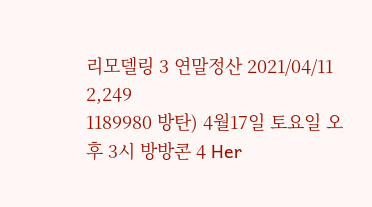리모델링 3 연말정산 2021/04/11 2,249
1189980 방탄) 4월17일 토요일 오후 3시 방방콘 4 Her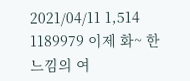2021/04/11 1,514
1189979 이제 화~ 한 느낌의 여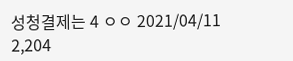성청결제는 4 ㅇㅇ 2021/04/11 2,204